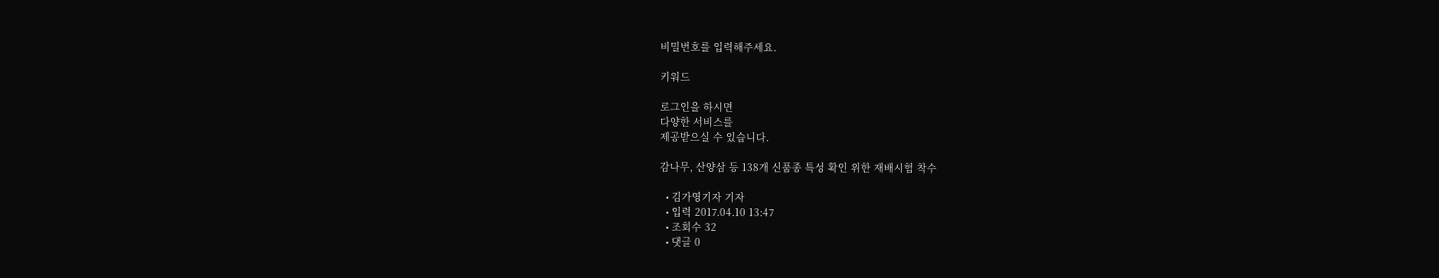비밀번호를 입력해주세요.

키워드

로그인을 하시면
다양한 서비스를
제공받으실 수 있습니다.

감나무, 산양삼 등 138개 신품종 특성 확인 위한 재배시험 착수

  • 김가영기자 기자
  • 입력 2017.04.10 13:47
  • 조회수 32
  • 댓글 0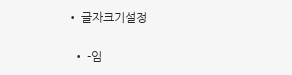• 글자크기설정

  • -임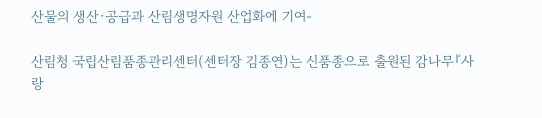산물의 생산·공급과 산림생명자원 산업화에 기여-

산림청 국립산림품종관리센터(센터장 김종연)는 신품종으로 출원된 감나무『사랑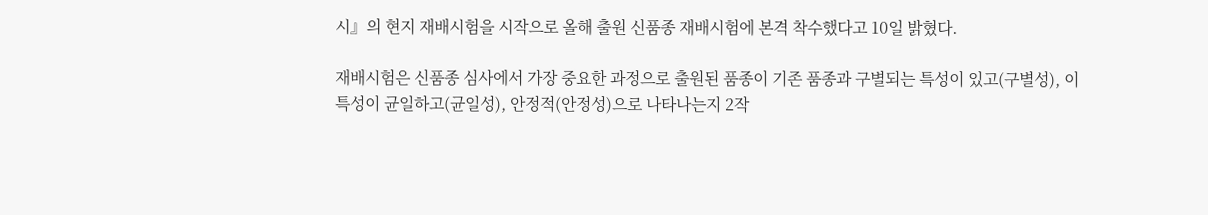시』의 현지 재배시험을 시작으로 올해 출원 신품종 재배시험에 본격 착수했다고 10일 밝혔다.

재배시험은 신품종 심사에서 가장 중요한 과정으로 출원된 품종이 기존 품종과 구별되는 특성이 있고(구별성), 이 특성이 균일하고(균일성), 안정적(안정성)으로 나타나는지 2작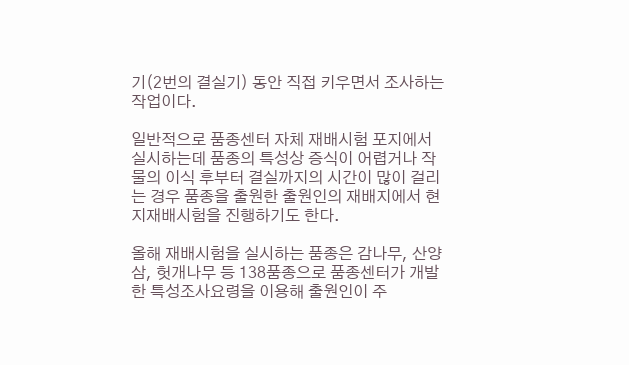기(2번의 결실기) 동안 직접 키우면서 조사하는 작업이다.

일반적으로 품종센터 자체 재배시험 포지에서 실시하는데 품종의 특성상 증식이 어렵거나 작물의 이식 후부터 결실까지의 시간이 많이 걸리는 경우 품종을 출원한 출원인의 재배지에서 현지재배시험을 진행하기도 한다.

올해 재배시험을 실시하는 품종은 감나무, 산양삼, 헛개나무 등 138품종으로 품종센터가 개발한 특성조사요령을 이용해 출원인이 주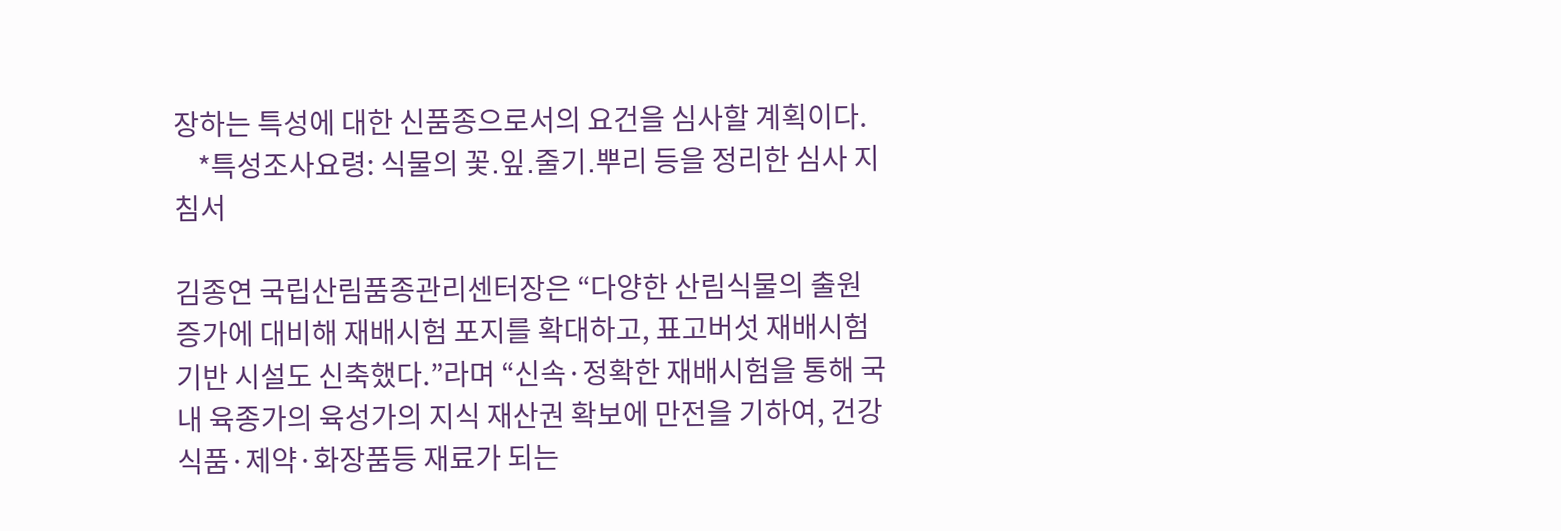장하는 특성에 대한 신품종으로서의 요건을 심사할 계획이다.
    *특성조사요령: 식물의 꽃․잎․줄기․뿌리 등을 정리한 심사 지침서

김종연 국립산림품종관리센터장은 “다양한 산림식물의 출원 증가에 대비해 재배시험 포지를 확대하고, 표고버섯 재배시험 기반 시설도 신축했다.”라며 “신속·정확한 재배시험을 통해 국내 육종가의 육성가의 지식 재산권 확보에 만전을 기하여, 건강식품·제약·화장품등 재료가 되는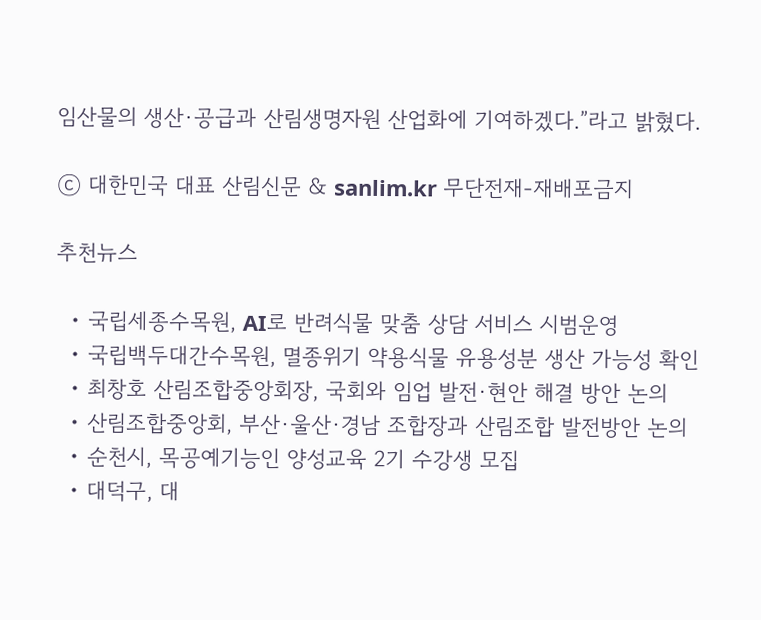임산물의 생산·공급과 산림생명자원 산업화에 기여하겠다.”라고 밝혔다.

ⓒ 대한민국 대표 산림신문 & sanlim.kr 무단전재-재배포금지

추천뉴스

  • 국립세종수목원, AI로 반려식물 맞춤 상담 서비스 시범운영
  • 국립백두대간수목원, 멸종위기 약용식물 유용성분 생산 가능성 확인
  • 최창호 산림조합중앙회장, 국회와 임업 발전·현안 해결 방안 논의
  • 산림조합중앙회, 부산·울산·경남 조합장과 산림조합 발전방안 논의
  • 순천시, 목공예기능인 양성교육 2기 수강생 모집
  • 대덕구, 대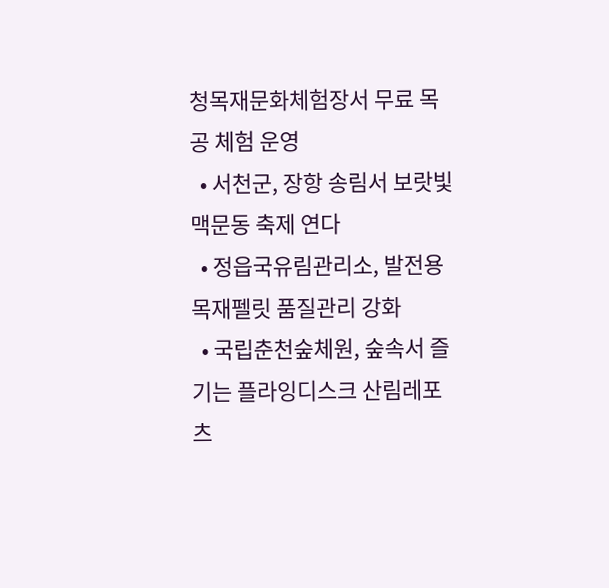청목재문화체험장서 무료 목공 체험 운영
  • 서천군, 장항 송림서 보랏빛 맥문동 축제 연다
  • 정읍국유림관리소, 발전용 목재펠릿 품질관리 강화
  • 국립춘천숲체원, 숲속서 즐기는 플라잉디스크 산림레포츠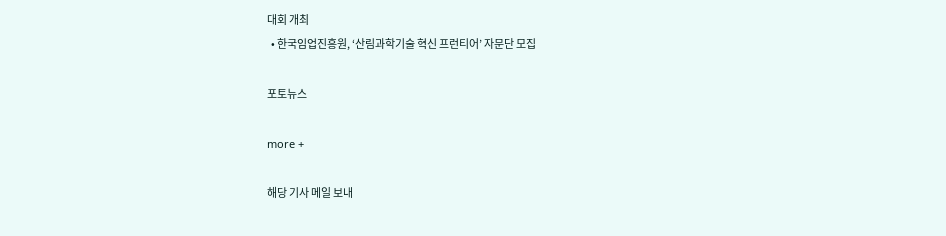대회 개최
  • 한국임업진흥원, ‘산림과학기술 혁신 프런티어’ 자문단 모집

포토뉴스

more +

해당 기사 메일 보내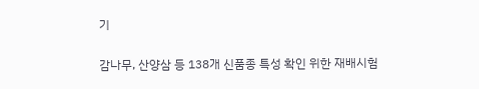기

감나무, 산양삼 등 138개 신품종 특성 확인 위한 재배시험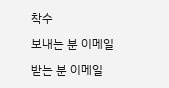착수

보내는 분 이메일

받는 분 이메일